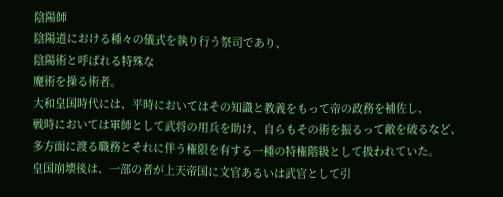陰陽師
陰陽道における種々の儀式を執り行う祭司であり、
陰陽術と呼ばれる特殊な
魔術を操る術者。
大和皇国時代には、平時においてはその知識と教義をもって帝の政務を補佐し、
戦時においては軍師として武将の用兵を助け、自らもその術を振るって敵を破るなど、
多方面に渡る職務とそれに伴う権限を有する一種の特権階級として扱われていた。
皇国崩壊後は、一部の者が上天帝国に文官あるいは武官として引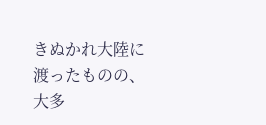きぬかれ大陸に渡ったものの、
大多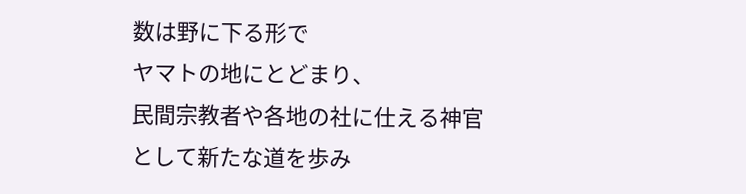数は野に下る形で
ヤマトの地にとどまり、
民間宗教者や各地の社に仕える神官として新たな道を歩み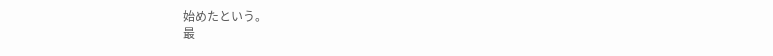始めたという。
最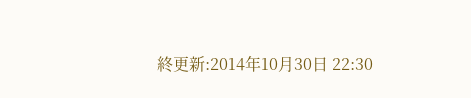終更新:2014年10月30日 22:30